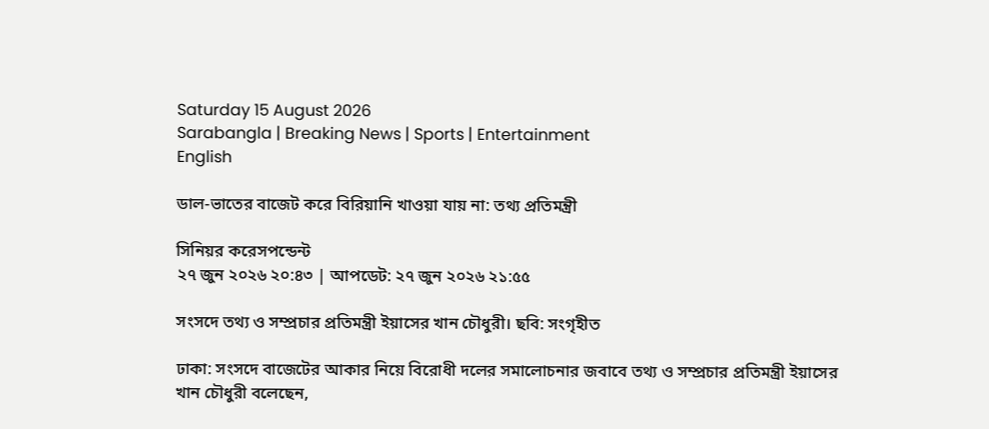Saturday 15 August 2026
Sarabangla | Breaking News | Sports | Entertainment
English

ডাল-ভাতের বাজেট করে বিরিয়ানি খাওয়া যায় না: তথ্য প্রতিমন্ত্রী

সিনিয়র করেসপন্ডেন্ট
২৭ জুন ২০২৬ ২০:৪৩ | আপডেট: ২৭ জুন ২০২৬ ২১:৫৫

সংসদে তথ্য ও সম্প্রচার প্রতিমন্ত্রী ইয়াসের খান চৌধুরী। ছবি: সংগৃহীত

ঢাকা: সংসদে বাজেটের আকার নিয়ে বিরোধী দলের সমালোচনার জবাবে তথ্য ও সম্প্রচার প্রতিমন্ত্রী ইয়াসের খান চৌধুরী বলেছেন,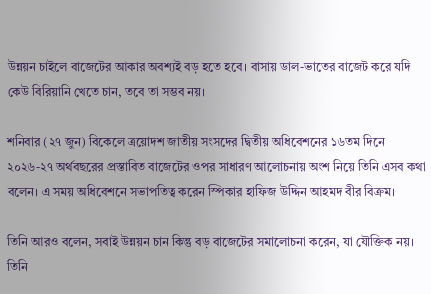উন্নয়ন চাইলে বাজেটের আকার অবশ্যই বড় হতে হবে। বাসায় ডাল-ভাতের বাজেট করে যদি কেউ বিরিয়ানি খেতে চান, তবে তা সম্ভব নয়।

শনিবার (২৭ জুন) বিকেলে ত্রয়োদশ জাতীয় সংসদের দ্বিতীয় অধিবেশনের ১৬তম দিনে ২০২৬-২৭ অর্থবছরের প্রস্তাবিত বাজেটের ওপর সাধারণ আলোচনায় অংশ নিয়ে তিনি এসব কথা বলেন। এ সময় অধিবেশনে সভাপতিত্ব করেন স্পিকার হাফিজ উদ্দিন আহমদ বীর বিক্রম।

তিনি আরও বলেন, সবাই উন্নয়ন চান কিন্তু বড় বাজেটের সমালোচনা করেন, যা যৌক্তিক নয়। তিনি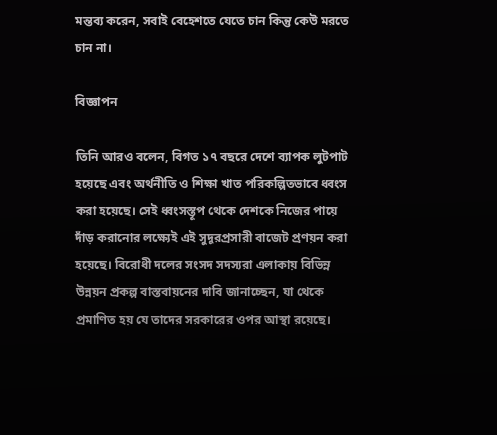মন্তব্য করেন, সবাই বেহেশতে যেতে চান কিন্তু কেউ মরতে চান না।

বিজ্ঞাপন

তিনি আরও বলেন, বিগত ১৭ বছরে দেশে ব্যাপক লুটপাট হয়েছে এবং অর্থনীতি ও শিক্ষা খাত পরিকল্পিতভাবে ধ্বংস করা হয়েছে। সেই ধ্বংসস্তূপ থেকে দেশকে নিজের পায়ে দাঁড় করানোর লক্ষ্যেই এই সুদূরপ্রসারী বাজেট প্রণয়ন করা হয়েছে। বিরোধী দলের সংসদ সদস্যরা এলাকায় বিভিন্ন উন্নয়ন প্রকল্প বাস্তবায়নের দাবি জানাচ্ছেন, যা থেকে প্রমাণিত হয় যে তাদের সরকারের ওপর আস্থা রয়েছে।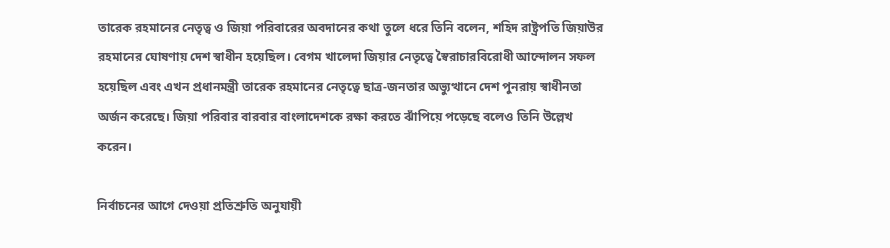তারেক রহমানের নেতৃত্ব ও জিয়া পরিবারের অবদানের কথা তুলে ধরে তিনি বলেন, শহিদ রাষ্ট্রপতি জিয়াউর রহমানের ঘোষণায় দেশ স্বাধীন হয়েছিল। বেগম খালেদা জিয়ার নেতৃত্বে স্বৈরাচারবিরোধী আন্দোলন সফল হয়েছিল এবং এখন প্রধানমন্ত্রী তারেক রহমানের নেতৃত্বে ছাত্র-জনতার অভ্যুত্থানে দেশ পুনরায় স্বাধীনতা অর্জন করেছে। জিয়া পরিবার বারবার বাংলাদেশকে রক্ষা করতে ঝাঁপিয়ে পড়েছে বলেও তিনি উল্লেখ করেন।

নির্বাচনের আগে দেওয়া প্রতিশ্রুতি অনুযায়ী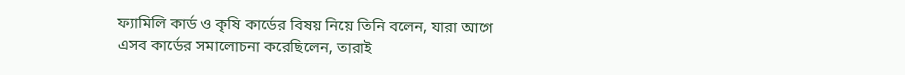ফ্যামিলি কার্ড ও কৃষি কার্ডের বিষয় নিয়ে তিনি বলেন, যারা আগে এসব কার্ডের সমালোচনা করেছিলেন, তারাই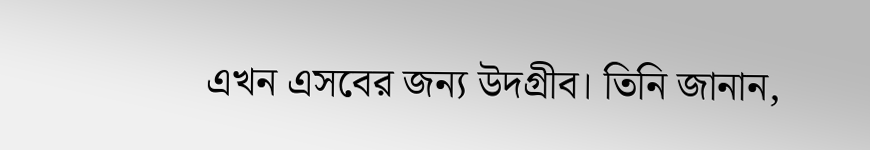এখন এসবের জন্য উদগ্রীব। তিনি জানান,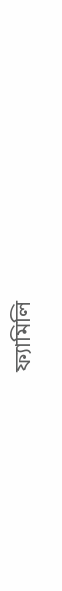ফ্যামিলি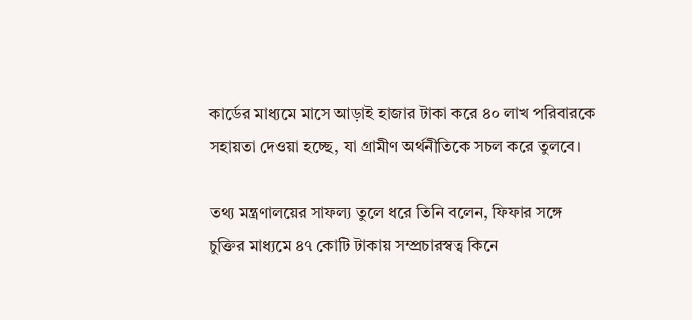কার্ডের মাধ্যমে মাসে আড়াই হাজার টাকা করে ৪০ লাখ পরিবারকে সহায়তা দেওয়া হচ্ছে, যা গ্রামীণ অর্থনীতিকে সচল করে তুলবে।

তথ্য মন্ত্রণালয়ের সাফল্য তুলে ধরে তিনি বলেন, ফিফার সঙ্গে চুক্তির মাধ্যমে ৪৭ কোটি টাকায় সম্প্রচারস্বত্ব কিনে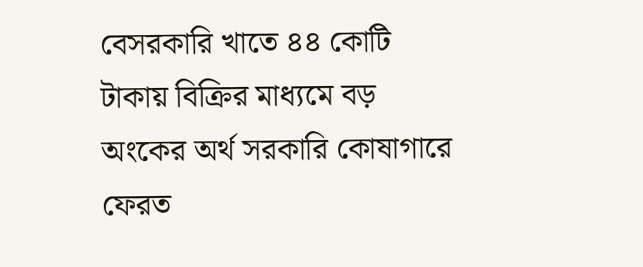বেসরকারি খাতে ৪৪ কোটি টাকায় বিক্রির মাধ্যমে বড় অংকের অর্থ সরকারি কোষাগারে ফেরত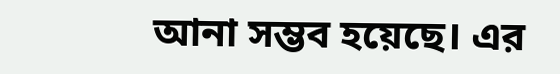আনা সম্ভব হয়েছে। এর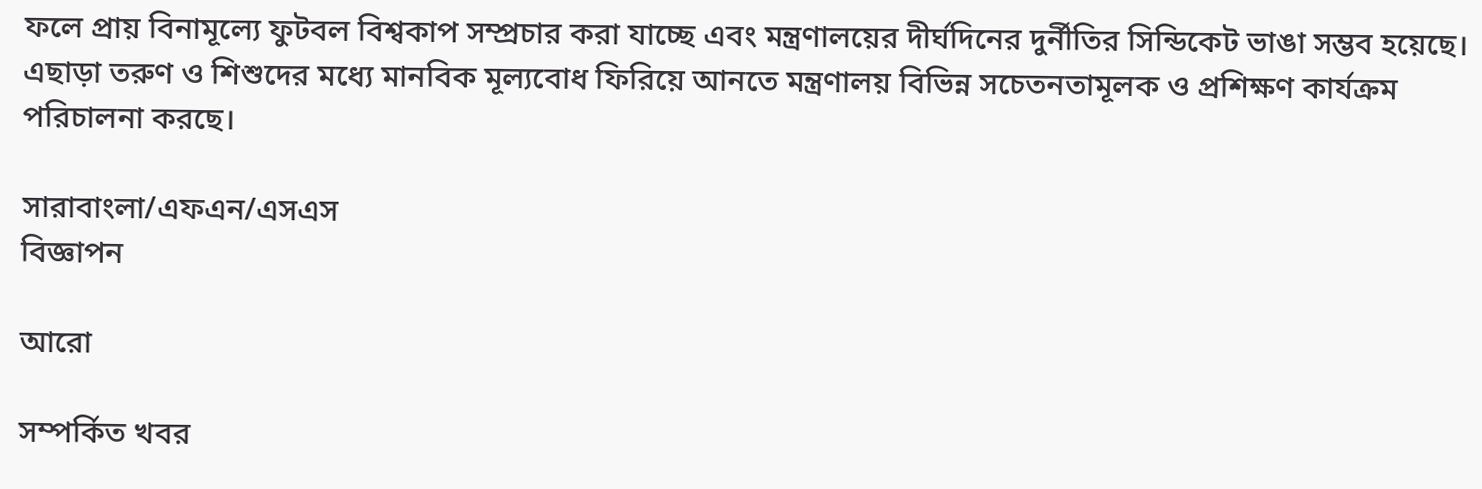ফলে প্রায় বিনামূল্যে ফুটবল বিশ্বকাপ সম্প্রচার করা যাচ্ছে এবং মন্ত্রণালয়ের দীর্ঘদিনের দুর্নীতির সিন্ডিকেট ভাঙা সম্ভব হয়েছে। এছাড়া তরুণ ও শিশুদের মধ্যে মানবিক মূল্যবোধ ফিরিয়ে আনতে মন্ত্রণালয় বিভিন্ন সচেতনতামূলক ও প্রশিক্ষণ কার্যক্রম পরিচালনা করছে।

সারাবাংলা/এফএন/এসএস
বিজ্ঞাপন

আরো

সম্পর্কিত খবর